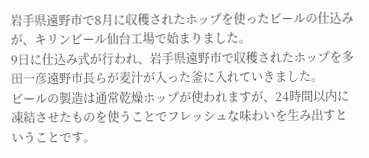岩手県遠野市で8月に収穫されたホップを使ったビールの仕込みが、キリンビール仙台工場で始まりました。
9日に仕込み式が行われ、岩手県遠野市で収穫されたホップを多田一彦遠野市長らが麦汁が入った釜に入れていきました。
ビールの製造は通常乾燥ホップが使われますが、24時間以内に凍結させたものを使うことでフレッシュな味わいを生み出すということです。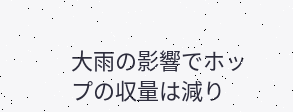大雨の影響でホップの収量は減り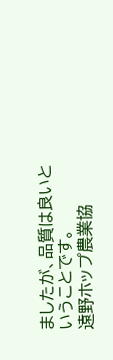ましたが、品質は良いということです。
遠野ホップ農業協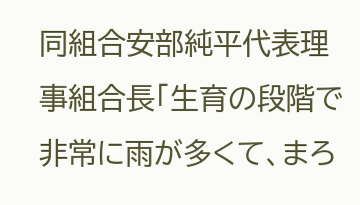同組合安部純平代表理事組合長「生育の段階で非常に雨が多くて、まろ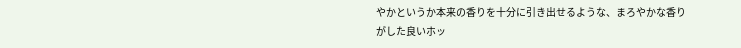やかというか本来の香りを十分に引き出せるような、まろやかな香りがした良いホッ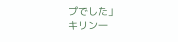プでした」
キリン一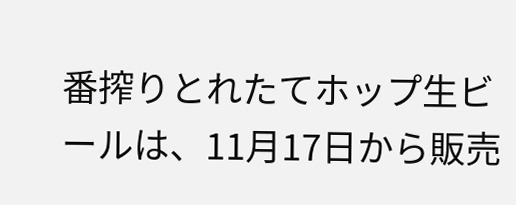番搾りとれたてホップ生ビールは、11月17日から販売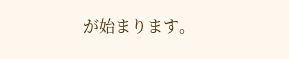が始まります。